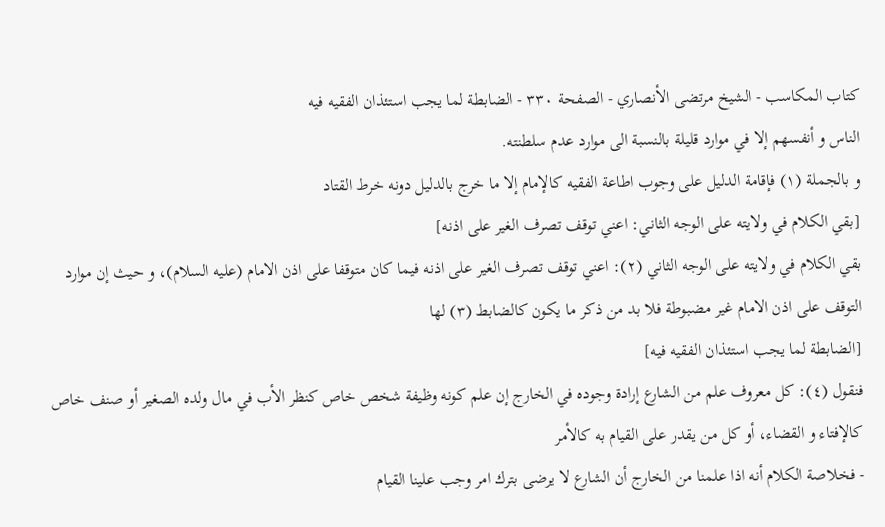كتاب المكاسب - الشيخ مرتضى الأنصاري - الصفحة ٣٣٠ - الضابطة لما يجب استئذان الفقيه فيه
الناس و أنفسهم إلا في موارد قليلة بالنسبة الى موارد عدم سلطنته.
و بالجملة (١) فإقامة الدليل على وجوب اطاعة الفقيه كالإمام إلا ما خرج بالدليل دونه خرط القتاد
[بقي الكلام في ولايته على الوجه الثاني: اعني توقف تصرف الغير على اذنه]
بقي الكلام في ولايته على الوجه الثاني (٢): اعني توقف تصرف الغير على اذنه فيما كان متوقفا على اذن الامام (عليه السلام)، و حيث إن موارد التوقف على اذن الامام غير مضبوطة فلا بد من ذكر ما يكون كالضابط (٣) لها
[الضابطة لما يجب استئذان الفقيه فيه]
فنقول (٤): كل معروف علم من الشارع إرادة وجوده في الخارج إن علم كونه وظيفة شخص خاص كنظر الأب في مال ولده الصغير أو صنف خاص كالإفتاء و القضاء، أو كل من يقدر على القيام به كالأمر
- فخلاصة الكلام أنه اذا علمنا من الخارج أن الشارع لا يرضى بترك امر وجب علينا القيام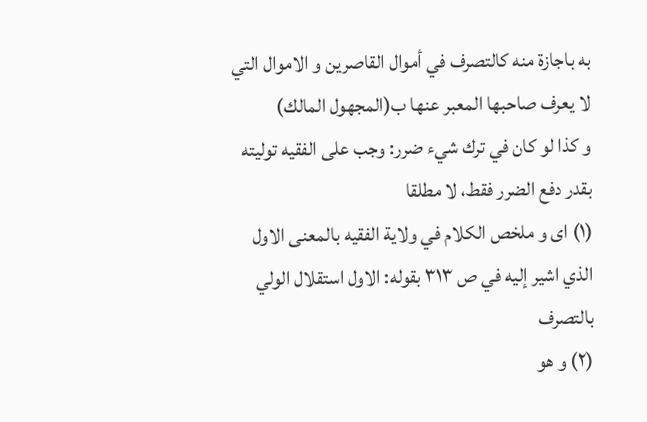به باجازة منه كالتصرف في أموال القاصرين و الاموال التي لا يعرف صاحبها المعبر عنها ب(المجهول المالك)
و كذا لو كان في ترك شيء ضرر: وجب على الفقيه توليته بقدر دفع الضرر فقط، لا مطلقا
(١) اى و ملخص الكلام في ولاية الفقيه بالمعنى الاول الذي اشير إليه في ص ٣١٣ بقوله: الاول استقلال الولي بالتصرف
(٢) و هو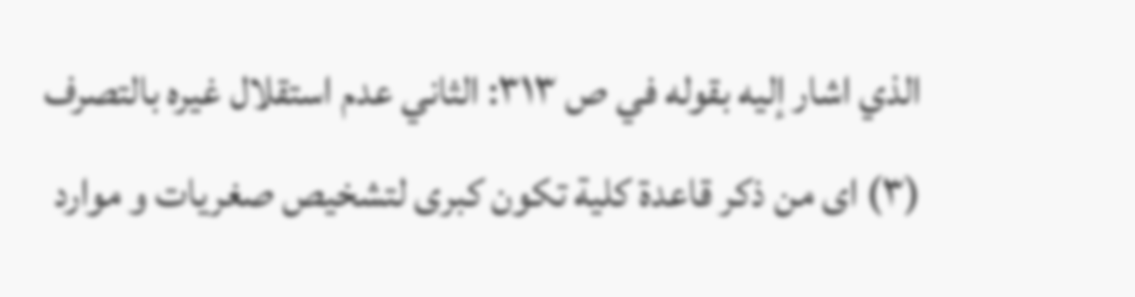الذي اشار إليه بقوله في ص ٣١٣: الثاني عدم استقلال غيره بالتصرف
(٣) اى من ذكر قاعدة كلية تكون كبرى لتشخيص صغريات و موارد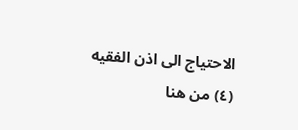الاحتياج الى اذن الفقيه
(٤) من هنا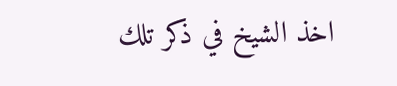اخذ الشيخ في ذكر تلك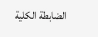الضابطة الكلية